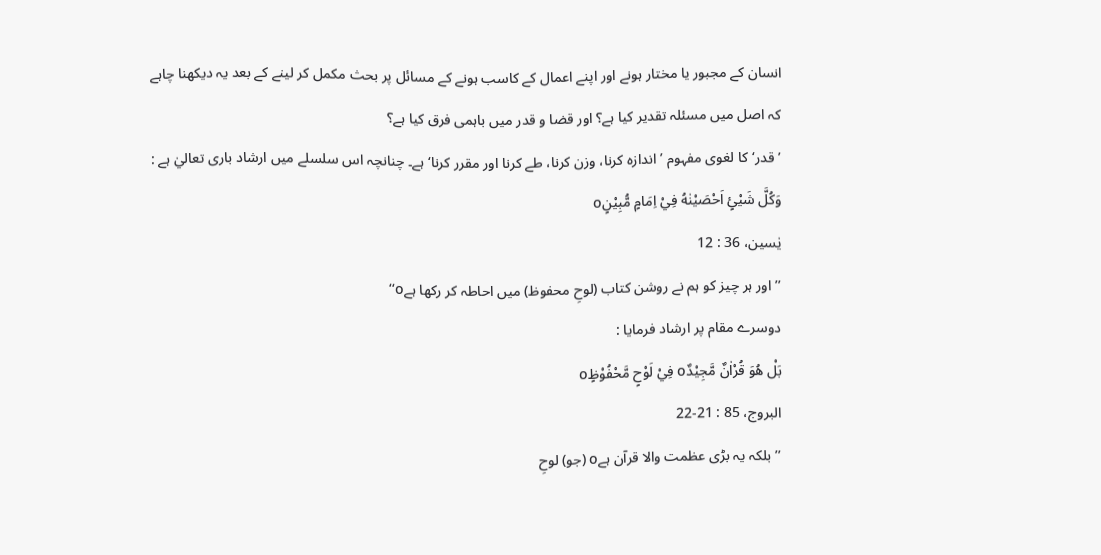انسان کے مجبور یا مختار ہونے اور اپنے اعمال کے کاسب ہونے کے مسائل پر بحث مکمل کر لینے کے بعد یہ دیکھنا چاہے کہ اصل میں مسئلہ تقدیر کیا ہے؟ اور قضا و قدر میں باہمی فرق کیا ہے؟
’قدر‘ کا لغوی مفہوم ’اندازہ کرنا، وزن کرنا، طے کرنا اور مقرر کرنا‘ ہے۔ چنانچہ اس سلسلے میں ارشاد باری تعاليٰ ہے :
وَکُلَّ شَيْئٍ اَحْصَيْنٰهُ فِيْ اِمَامٍ مُّبِيْنٍo
يٰسين، 36 : 12
’’اور ہر چیز کو ہم نے روشن کتاب (لوحِ محفوظ) میں احاطہ کر رکھا ہےo‘‘
دوسرے مقام پر ارشاد فرمایا :
بَلْ هُوَ قُرْاٰنٌ مَّجِيْدٌo فِيْ لَوْحٍ مَّحْفُوْظٍo
البروج، 85 : 21-22
’’بلکہ یہ بڑی عظمت والا قرآن ہےo (جو) لوحِ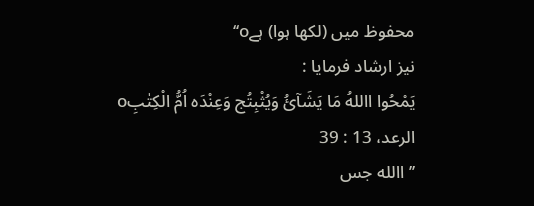محفوظ میں (لکھا ہوا) ہےo‘‘
نیز ارشاد فرمایا :
يَمْحُوا االلهُ مَا يَشَآئُ وَيُثْبِتُج وَعِنْدَه اُمُّ الْکِتٰبِo
الرعد، 13 : 39
’’االله جس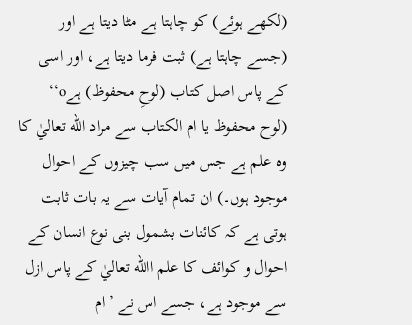(لکھے ہوئے) کو چاہتا ہے مٹا دیتا ہے اور (جسے چاہتا ہے) ثبت فرما دیتا ہے، اور اسی کے پاس اصل کتاب (لوحِ محفوظ) ہےo‘‘
(لوح محفوظ یا ام الکتاب سے مراد الله تعاليٰ کا وہ علم ہے جس میں سب چیزوں کے احوال موجود ہوں۔) ان تمام آیات سے یہ بات ثابت ہوتی ہے کہ کائنات بشمول بنی نوع انسان کے احوال و کوائف کا علم االله تعاليٰ کے پاس ازل سے موجود ہے، جسے اس نے ’ام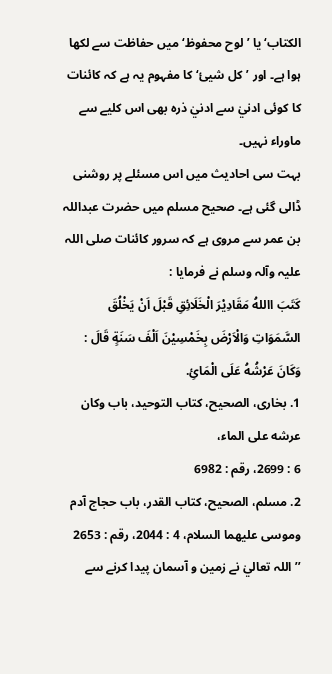الکتاب‘ یا ’لوح محفوظ‘ میں حفاظت سے لکھا ہوا ہے۔ اور ’کل شیئ‘ کا مفہوم یہ ہے کہ کائنات کا کوئی ادنيٰ سے ادنيٰ ذرہ بھی اس کلیے سے ماوراء نہیں۔
بہت سی احادیث میں اس مسئلے پر روشنی ڈالی گئی ہے۔ صحیح مسلم میں حضرت عبداللہ بن عمر سے مروی ہے کہ سرور کائنات صلی اللہ علیہ وآلہ وسلم نے فرمایا :
کَتَبَ االلهُ مَقَادِيْرَ الْخَلَائِقِ قَبْلَ اَنْ يَخْلُقَ السَّمَوَاتِ وَالْاَرْضَ بِخَمْسِيْنَ اَلْفَ سَنَةٍ قَالَ : وَکَانَ عَرْشُهُ عَلَی الْمَائِ.
1. بخاری، الصحيح، کتاب التوحيد، باب وکان عرشه علی الماء،
6 : 2699، رقم : 6982
2. مسلم، الصحيح، کتاب القدر، باب حجاج آدم وموسی عليهما السلام، 4 : 2044، رقم : 2653
’’اللہ تعاليٰ نے زمین و آسمان پیدا کرنے سے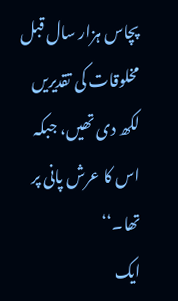پچاس ہزار سال قبل مخلوقات کی تقدیریں لکھ دی تھیں، جبکہ اس کا عرش پانی پر تھا۔‘‘
ایک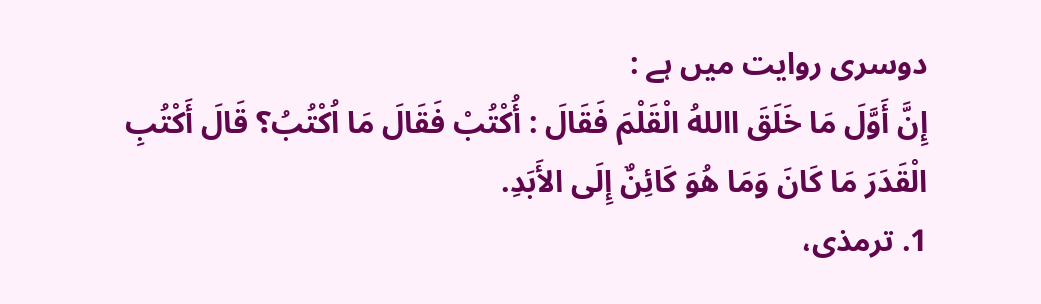دوسری روایت میں ہے :
إِنَّ أَوَّلَ مَا خَلَقَ االلهُ الْقَلْمَ فَقَالَ : أُکْتُبْ فَقَالَ مَا اُکْتُبُ؟ قَالَ أَکْتُبِ الْقَدَرَ مَا کَانَ وَمَا هُوَ کَائِنٌ إِلَی الأَبَدِ.
1. ترمذی،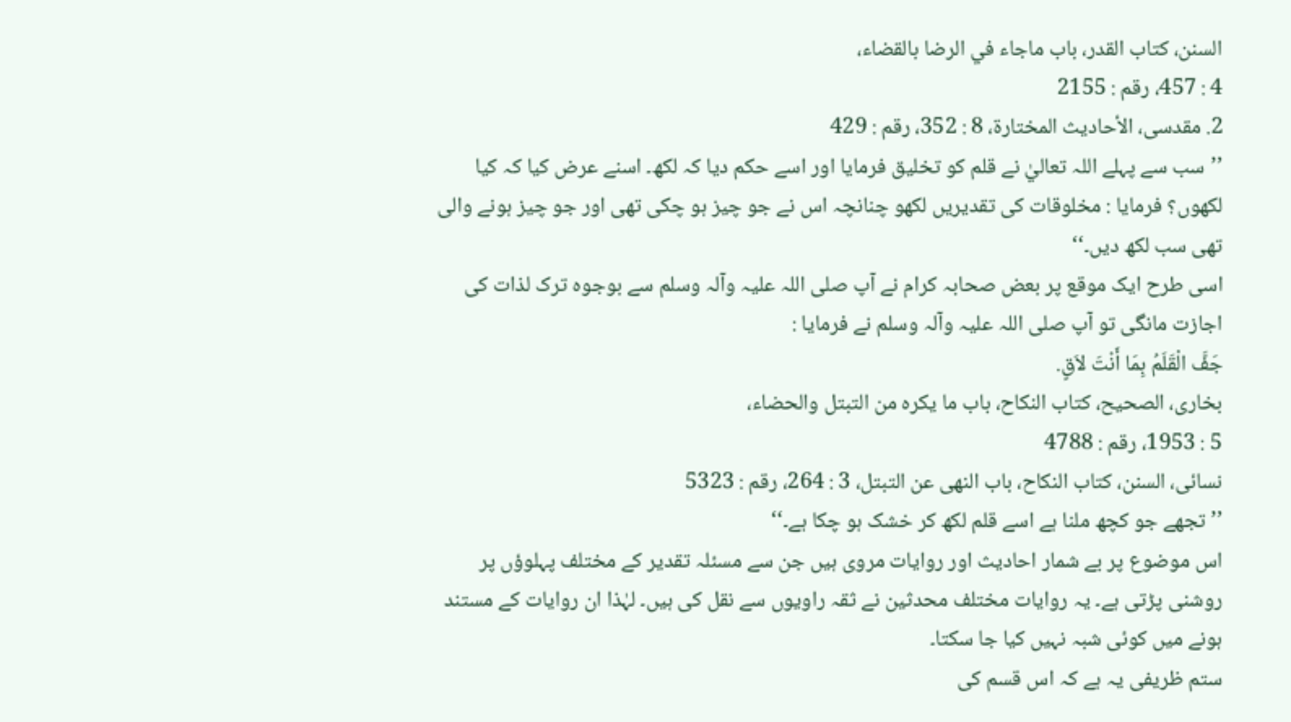السنن، کتاب القدر، باب ماجاء في الرضا بالقضاء،
4 : 457، رقم : 2155
2. مقدسی، الأحادیث المختارة، 8 : 352، رقم : 429
’’سب سے پہلے اللہ تعاليٰ نے قلم کو تخلیق فرمایا اور اسے حکم دیا کہ لکھ۔ اسنے عرض کیا کہ کیا لکھوں؟ فرمایا : مخلوقات کی تقدیریں لکھو چنانچہ اس نے جو چیز ہو چکی تھی اور جو چیز ہونے والی تھی سب لکھ دیں۔‘‘
اسی طرح ایک موقع پر بعض صحابہ کرام نے آپ صلی اللہ علیہ وآلہ وسلم سے بوجوہ ترک لذات کی اجازت مانگی تو آپ صلی اللہ علیہ وآلہ وسلم نے فرمایا :
جَفَّ الْقَلَمُ بِمَا أَنْتَ لاَقٍ.
بخاری، الصحيح، کتاب النکاح، باب ما يکره من التبتل والحضاء،
5 : 1953، رقم : 4788
نسائی، السنن، کتاب النکاح، باب النهی عن التبتل، 3 : 264، رقم : 5323
’’تجھے جو کچھ ملنا ہے اسے قلم لکھ کر خشک ہو چکا ہے۔‘‘
اس موضوع پر بے شمار احادیث اور روایات مروی ہیں جن سے مسئلہ تقدیر کے مختلف پہلوؤں پر روشنی پڑتی ہے۔ یہ روایات مختلف محدثین نے ثقہ راویوں سے نقل کی ہیں۔ لہٰذا ان روایات کے مستند ہونے میں کوئی شبہ نہیں کیا جا سکتا۔
ستم ظریفی یہ ہے کہ اس قسم کی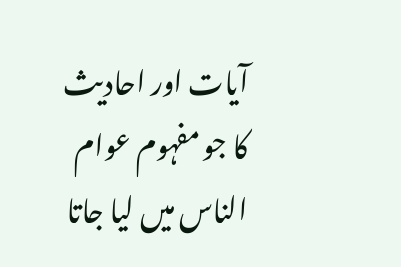آیات اور احادیث کا جو مفہوم عوام الناس میں لیا جاتا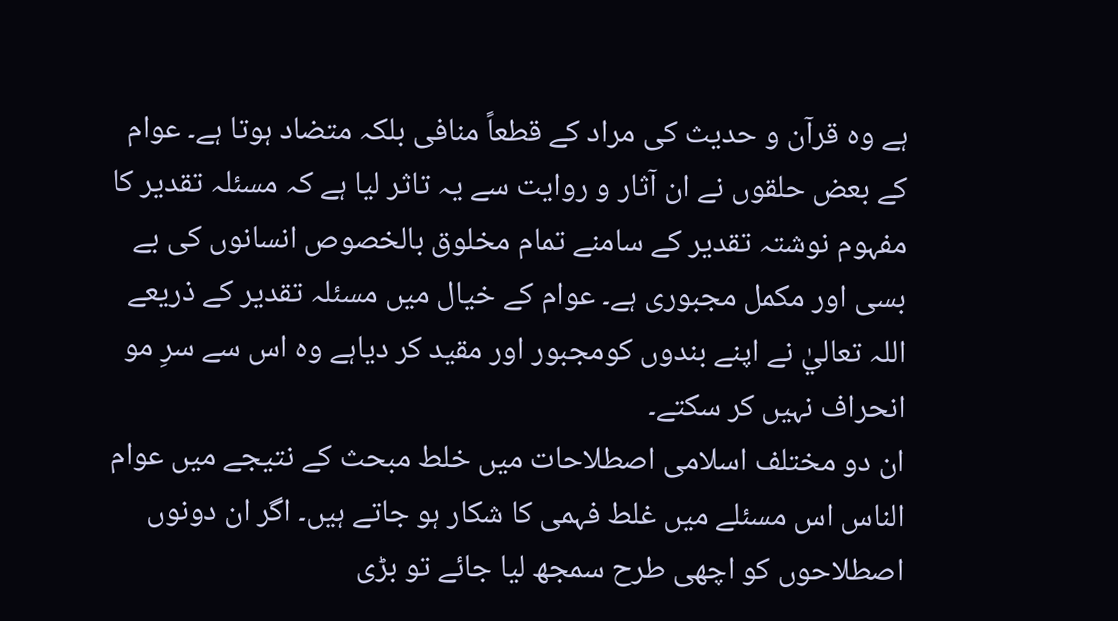ہے وہ قرآن و حدیث کی مراد کے قطعاً منافی بلکہ متضاد ہوتا ہے۔ عوام کے بعض حلقوں نے ان آثار و روایت سے یہ تاثر لیا ہے کہ مسئلہ تقدیر کا مفہوم نوشتہ تقدیر کے سامنے تمام مخلوق بالخصوص انسانوں کی بے بسی اور مکمل مجبوری ہے۔ عوام کے خیال میں مسئلہ تقدیر کے ذریعے اللہ تعاليٰ نے اپنے بندوں کومجبور اور مقید کر دیاہے وہ اس سے سرِ مو انحراف نہیں کر سکتے۔
ان دو مختلف اسلامی اصطلاحات میں خلط مبحث کے نتیجے میں عوام الناس اس مسئلے میں غلط فہمی کا شکار ہو جاتے ہیں۔ اگر ان دونوں اصطلاحوں کو اچھی طرح سمجھ لیا جائے تو بڑی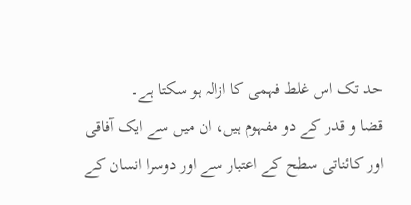حد تک اس غلط فہمی کا ازالہ ہو سکتا ہے۔
قضا و قدر کے دو مفہوم ہیں، ان میں سے ایک آفاقی اور کائناتی سطح کے اعتبار سے اور دوسرا انسان کے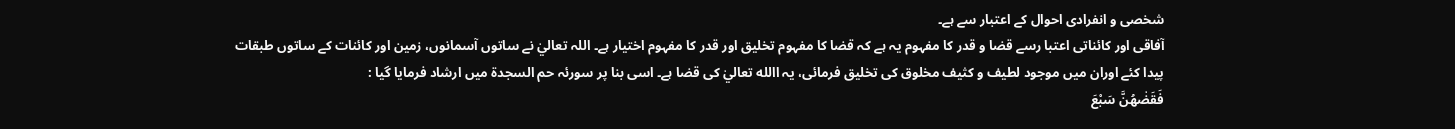شخصی و انفرادی احوال کے اعتبار سے ہے۔
آفاقی اور کائناتی اعتبا رسے قضا و قدر کا مفہوم یہ ہے کہ قضا کا مفہوم تخلیق اور قدر کا مفہوم اختیار ہے۔ اللہ تعاليٰ نے ساتوں آسمانوں، زمین اور کائنات کے ساتوں طبقات پیدا کئے اوران میں موجود لطیف و کثیف مخلوق کی تخلیق فرمائی، یہ االله تعاليٰ کی قضا ہے۔ اسی بنا پر سورئہ حم السجدۃ میں ارشاد فرمایا گیا :
فَقَضٰهُنَّ سَبْعَ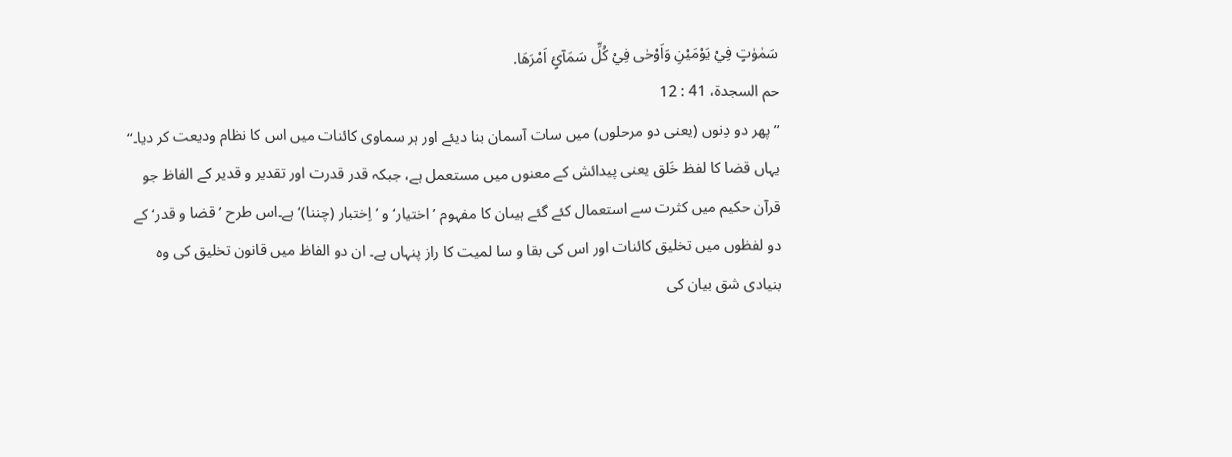سَمٰوٰتٍ فِيْ يَوْمَيْنِ وَاَوْحٰی فِيْ کُلِّ سَمَآئٍ اَمْرَهَا.
حم السجدة، 41 : 12
’’پھر دو دِنوں (یعنی دو مرحلوں) میں سات آسمان بنا دیئے اور ہر سماوی کائنات میں اس کا نظام ودیعت کر دیا۔‘‘
یہاں قضا کا لفظ خَلق یعنی پیدائش کے معنوں میں مستعمل ہے، جبکہ قدر قدرت اور تقدیر و قدیر کے الفاظ جو قرآن حکیم میں کثرت سے استعمال کئے گئے ہیںان کا مفہوم ’اختیار‘ و ’اِختبار (چننا)‘ ہے۔اس طرح ’قضا و قدر‘ کے دو لفظوں میں تخلیق کائنات اور اس کی بقا و سا لمیت کا راز پنہاں ہے۔ ان دو الفاظ میں قانون تخلیق کی وہ بنیادی شق بیان کی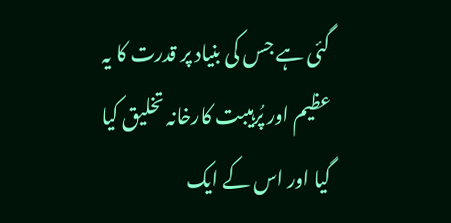گئی ہے جس کی بنیاد پر قدرت کا یہ عظیم اور پُرہیبت کارخانہ تخلیق کیا گیا اور اس کے ایک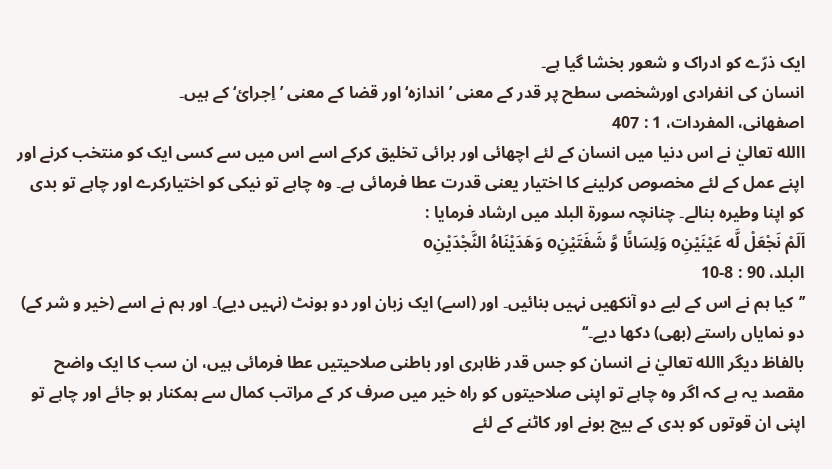ایک ذرّے کو ادراک و شعور بخشا گیا ہے۔
انسان کی انفرادی اورشخصی سطح پر قدر کے معنی ’اندازہ‘ اور قضا کے معنی ’اِجرائ‘ کے ہیں۔
اصفهانی، المفردات، 1 : 407
االله تعاليٰ نے اس دنیا میں انسان کے لئے اچھائی اور برائی تخلیق کرکے اسے اس میں سے کسی ایک کو منتخب کرنے اور اپنے عمل کے لئے مخصوص کرلینے کا اختیار یعنی قدرت عطا فرمائی ہے۔ وہ چاہے تو نیکی کو اختیارکرے اور چاہے تو بدی کو اپنا وطیرہ بنالے۔ چنانچہ سورۃ البلد میں ارشاد فرمایا :
اَلَمْ نَجْعَلْ لَّه عَيْنَيْنِo وَلِسَانًا وَّ شَفَتَيْنِo وَهَدَيْنَاهُ النَّجْدَيْنِo
البلد، 90 : 8-10
’’کیا ہم نے اس کے لیے دو آنکھیں نہیں بنائیں۔ اور (اسے) ایک زبان اور دو ہونٹ (نہیں دیے)۔ اور ہم نے اسے (خیر و شر کے) دو نمایاں راستے (بھی) دکھا دیے۔‘‘
بالفاظ دیگر االله تعاليٰ نے انسان کو جس قدر ظاہری اور باطنی صلاحیتیں عطا فرمائی ہیں، ان سب کا ایک واضح مقصد یہ ہے کہ اگر وہ چاہے تو اپنی صلاحیتوں کو راہ خیر میں صرف کر کے مراتب کمال سے ہمکنار ہو جائے اور چاہے تو اپنی ان قوتوں کو بدی کے بیج بونے اور کاٹنے کے لئے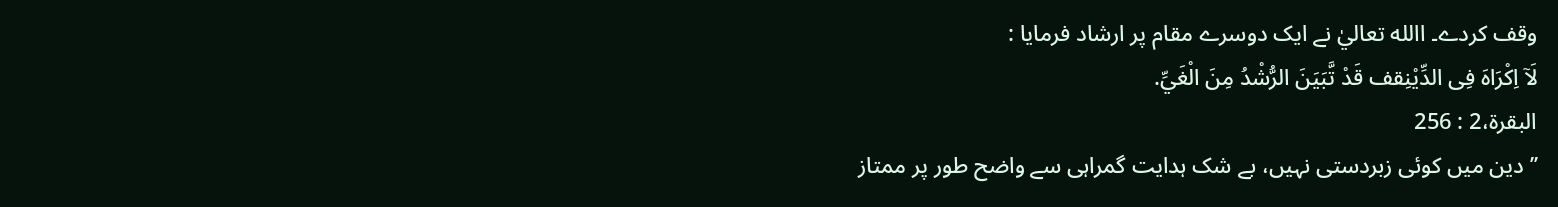وقف کردے۔ االله تعاليٰ نے ایک دوسرے مقام پر ارشاد فرمایا :
لَآ اِکْرَاهَ فِی الدِّيْنِقف قَدْ تَّبَيَنَ الرُّشْدُ مِنَ الْغَيِّ.
البقرة،2 : 256
’’دین میں کوئی زبردستی نہیں، بے شک ہدایت گمراہی سے واضح طور پر ممتاز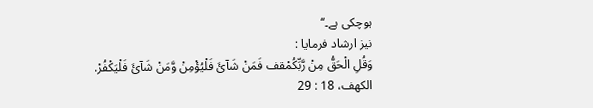ہوچکی ہے۔‘‘
نیز ارشاد فرمایا :
وَقُلِ الْحَقُّ مِنْ رَّبِّکُمْقف فَمَنْ شَآئَ فَلْيُؤْمِنْ وَّمَنْ شَآئَ فَلْيَکْفُرْ.
الکهف، 18 : 29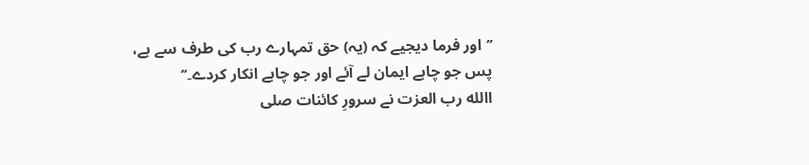’’اور فرما دیجیے کہ (یہ) حق تمہارے رب کی طرف سے ہے، پس جو چاہے ایمان لے آئے اور جو چاہے انکار کردے۔‘‘
االله رب العزت نے سرورِ کائنات صلی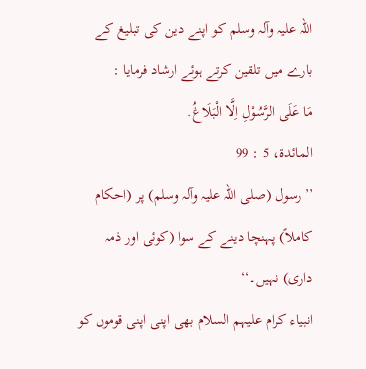اللہ علیہ وآلہ وسلم کو اپنے دین کی تبلیغ کے بارے میں تلقین کرتے ہوئے ارشاد فرمایا :
مَا عَلَی الرَّسُوْلِ اِلَّا الْبَلَاغُ.
المائدة، 5 : 99
’’رسول (صلی اللہ علیہ وآلہ وسلم) پر (احکام کاملاً) پہنچا دینے کے سوا (کوئی اور ذمہ داری) نہیں۔‘‘
انبیاء کرام علیہم السلام بھی اپنی اپنی قوموں کو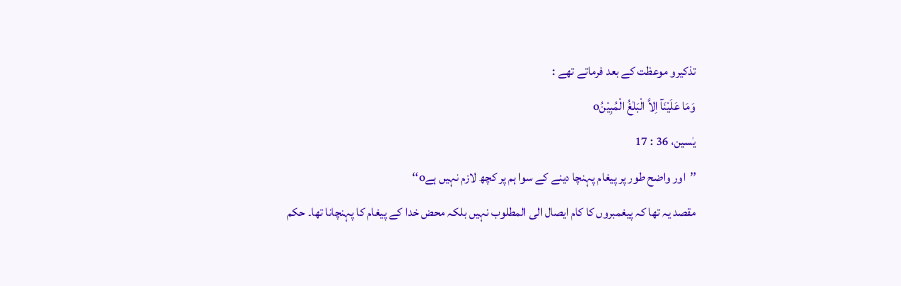تذکیرو موعظت کے بعد فرماتے تھے :
وَمَا عَلَيْنَآ اِلاَّ الْبَلٰغُ الْمُبِيْنُo
يٰسين، 36 : 17
’’اور واضح طور پر پیغام پہنچا دینے کے سوا ہم پر کچھ لازم نہیں ہےo‘‘
مقصد یہ تھا کہ پیغمبروں کا کام ایصال الی المطلوب نہیں بلکہ محض خدا کے پیغام کا پہنچانا تھا۔ حکم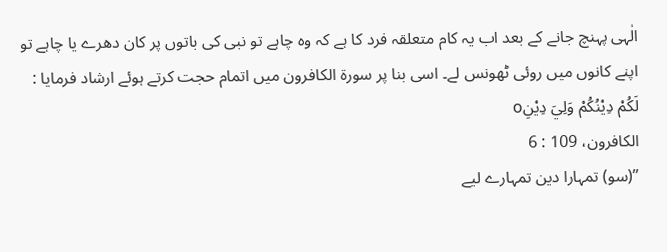الٰہی پہنچ جانے کے بعد اب یہ کام متعلقہ فرد کا ہے کہ وہ چاہے تو نبی کی باتوں پر کان دھرے یا چاہے تو اپنے کانوں میں روئی ٹھونس لے۔ اسی بنا پر سورۃ الکافرون میں اتمام حجت کرتے ہوئے ارشاد فرمایا :
لَکُمْ دِيْنُکُمْ وَلِيَ دِيْنِo
الکافرون، 109 : 6
’’(سو) تمہارا دین تمہارے لیے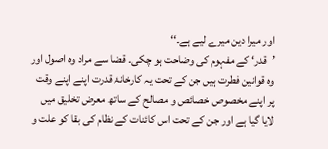اور میرا دین میرے لیے ہے۔‘‘
’قدر‘ کے مفہوم کی وضاحت ہو چکی۔ قضا سے مراد وہ اصول اور وہ قوانین فطرت ہیں جن کے تحت یہ کارخانۂ قدرت اپنے اپنے وقت پر اپنے مخصوص خصائص و مصالح کے ساتھ معرض تخلیق میں لایا گیا ہے اور جن کے تحت اس کائنات کے نظام کی بقا کو علت و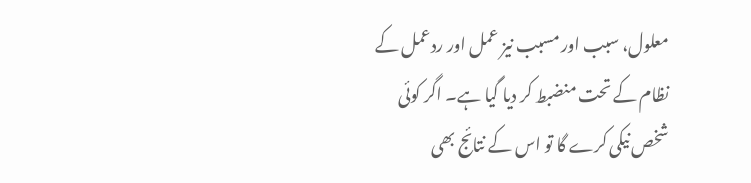معلول، سبب اور مسبب نیز عمل اور ردعمل کے نظام کے تحت منضبط کر دیا گیا ہے۔ اگر کوئی شخص نیکی کرے گا تو اس کے نتائج بھی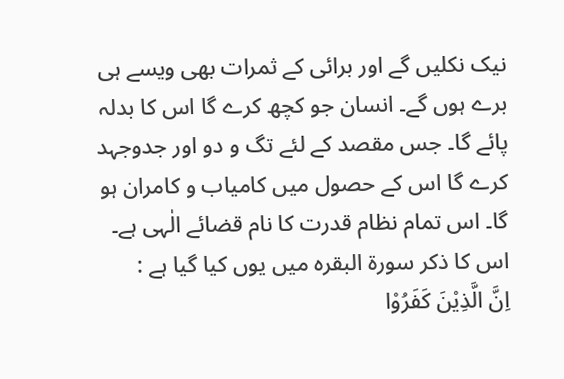نیک نکلیں گے اور برائی کے ثمرات بھی ویسے ہی برے ہوں گے۔ انسان جو کچھ کرے گا اس کا بدلہ پائے گا۔ جس مقصد کے لئے تگ و دو اور جدوجہد کرے گا اس کے حصول میں کامیاب و کامران ہو گا۔ اس تمام نظام قدرت کا نام قضائے الٰہی ہے۔ اس کا ذکر سورۃ البقرہ میں یوں کیا گیا ہے :
اِنَّ الَّذِيْنَ کَفَرُوْا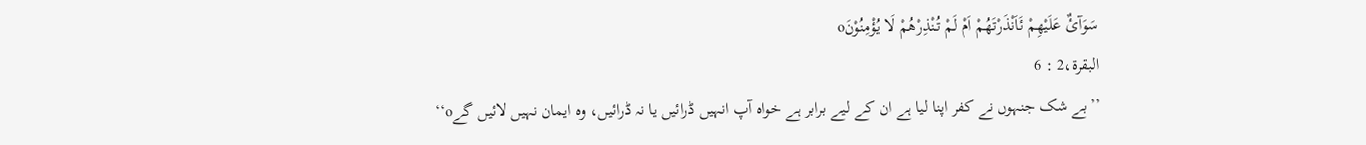سَوَآئٌ عَلَيْهِمْ ئَاَنْذَرْتَهُمْ اَمْ لَمْ تُنْذِرْهُمْ لَا يُؤْمِنُوْنَo
البقرة،2 : 6
’’بے شک جنہوں نے کفر اپنا لیا ہے ان کے لیے برابر ہے خواہ آپ انہیں ڈرائیں یا نہ ڈرائیں، وہ ایمان نہیں لائیں گےo‘‘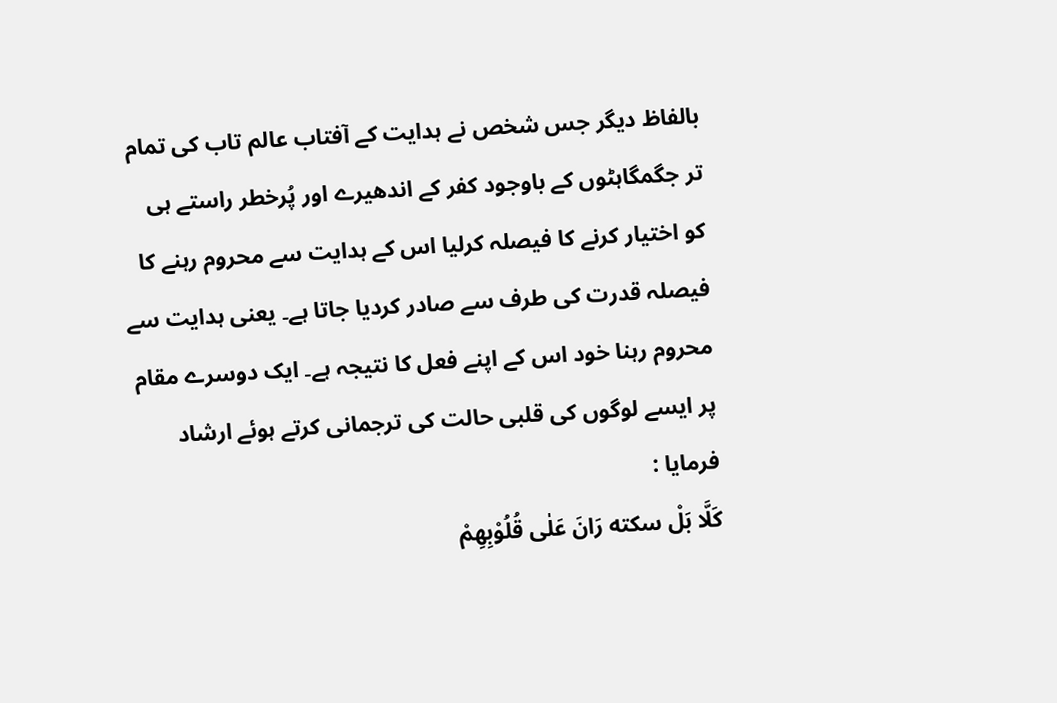بالفاظ دیگر جس شخص نے ہدایت کے آفتاب عالم تاب کی تمام تر جگمگاہٹوں کے باوجود کفر کے اندھیرے اور پُرخطر راستے ہی کو اختیار کرنے کا فیصلہ کرلیا اس کے ہدایت سے محروم رہنے کا فیصلہ قدرت کی طرف سے صادر کردیا جاتا ہے۔ یعنی ہدایت سے محروم رہنا خود اس کے اپنے فعل کا نتیجہ ہے۔ ایک دوسرے مقام پر ایسے لوگوں کی قلبی حالت کی ترجمانی کرتے ہوئے ارشاد فرمایا :
کَلَّا بَلْ سکته رَانَ عَلٰی قُلُوْبِهِمْ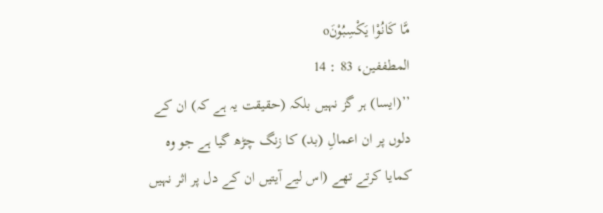مَّا کَانُوْا يَکْسِبُوْنَo
المطففين، 83 : 14
’’(ایسا) ہر گز نہیں بلکہ (حقیقت یہ ہے کہ) ان کے دلوں پر ان اعمالِ (بد) کا زنگ چڑھ گیا ہے جو وہ کمایا کرتے تھے (اس لیے آیتیں ان کے دل پر اثر نہیں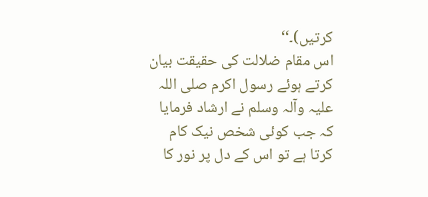کرتیں)۔‘‘
اس مقام ضلالت کی حقیقت بیان کرتے ہوئے رسول اکرم صلی اللہ علیہ وآلہ وسلم نے ارشاد فرمایا کہ جب کوئی شخص نیک کام کرتا ہے تو اس کے دل پر نور کا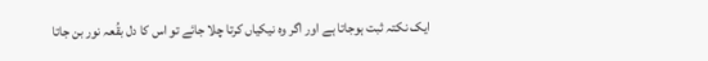ایک نکتہ ثبت ہوجاتا ہے اور اگر وہ نیکیاں کرتا چلا جائے تو اس کا دل بقُعہ نور بن جاتا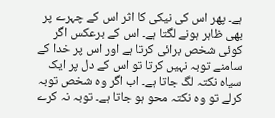ہے۔ پھر اس کی نیکی کا اثر اس کے چہرے پر بھی ظاہر ہونے لگتا ہے۔ اس کے برعکس اگر کوئی شخص برائی کرتا ہے اور اس پر خدا کے سامنے توبہ نہیں کرتا تو اس کے دل پر ایک سیاہ نکتہ لگ جاتا ہے۔ اب اگر وہ شخص توبہ کرلے تو وہ نکتہ محو ہو جاتا ہے۔ توبہ نہ کرے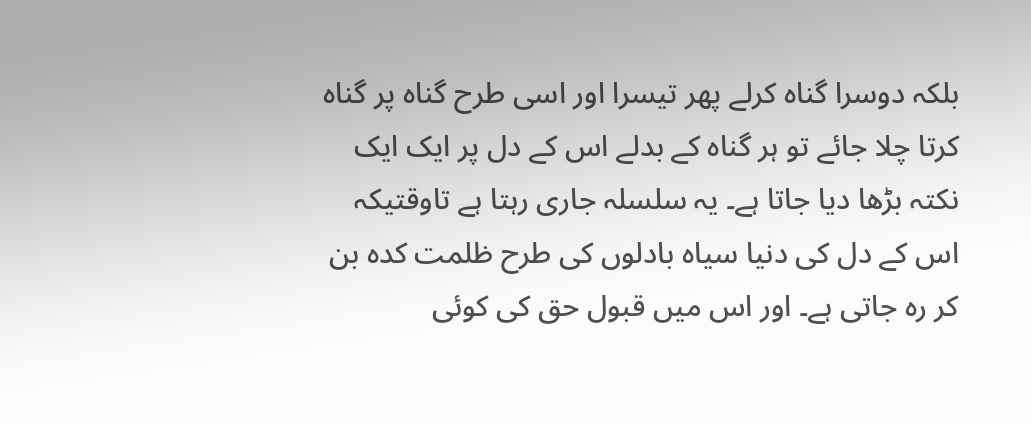بلکہ دوسرا گناہ کرلے پھر تیسرا اور اسی طرح گناہ پر گناہ کرتا چلا جائے تو ہر گناہ کے بدلے اس کے دل پر ایک ایک نکتہ بڑھا دیا جاتا ہے۔ یہ سلسلہ جاری رہتا ہے تاوقتیکہ اس کے دل کی دنیا سیاہ بادلوں کی طرح ظلمت کدہ بن کر رہ جاتی ہے۔ اور اس میں قبول حق کی کوئی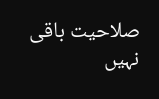صلاحیت باقی نہیں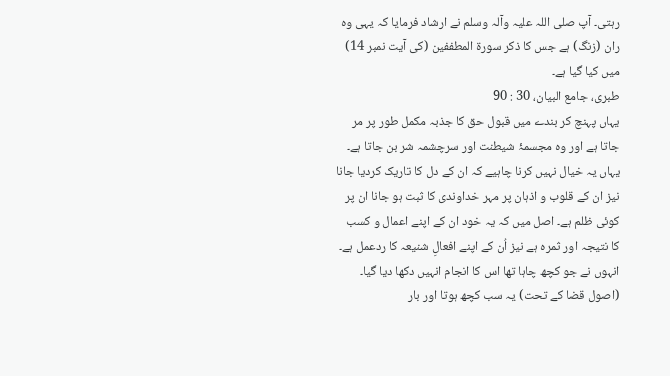رہتی۔ آپ صلی اللہ علیہ وآلہ وسلم نے ارشاد فرمایا کہ یہی وہ ران (زنگ) ہے جس کا ذکر سورۃ المطففین (کی آیت نمبر 14) میں کیا گیا ہے۔
طبری، جامع البيان، 30 : 90
یہاں پہنچ کر بندے میں قبول حق کا جذبہ مکمل طور پر مر جاتا ہے اور وہ مجسمۂ شیطنت اور سرچشمہ شر بن جاتا ہے۔ یہاں یہ خیال نہیں کرنا چاہیے کہ ان کے دل کا تاریک کردیا جانا نیز ان کے قلوب و اذہان پر مہر خداوندی کا ثبت ہو جانا ان پر کوئی ظلم ہے۔ اصل میں کہ یہ خود ان کے اپنے اعمال و کسب کا نتیجہ اور ثمرہ ہے نیز اُن کے اپنے افعالِ شنیعہ کا ردعمل ہے۔ انہوں نے جو کچھ چاہا تھا اس کا انجام انہیں دکھا دیا گیا۔
(اصول قضا کے تحت) یہ سب کچھ ہوتا اور بار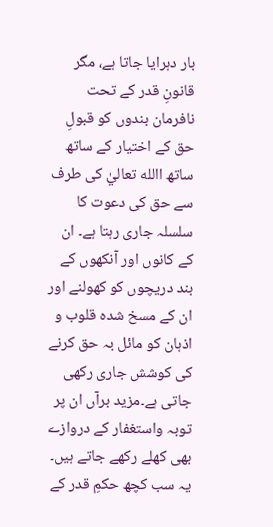بار دہرایا جاتا ہے، مگر قانونِ قدر کے تحت نافرمان بندوں کو قبولِ حق کے اختیار کے ساتھ ساتھ االله تعاليٰ کی طرف سے حق کی دعوت کا سلسلہ جاری رہتا ہے۔ ان کے کانوں اور آنکھوں کے بند دریچوں کو کھولنے اور ان کے مسخ شدہ قلوب و اذہان کو مائل بہ حق کرنے کی کوشش جاری رکھی جاتی ہے۔مزید برآں ان پر توبہ واستغفار کے دروازے بھی کھلے رکھے جاتے ہیں۔ یہ سب کچھ حکمِ قدر کے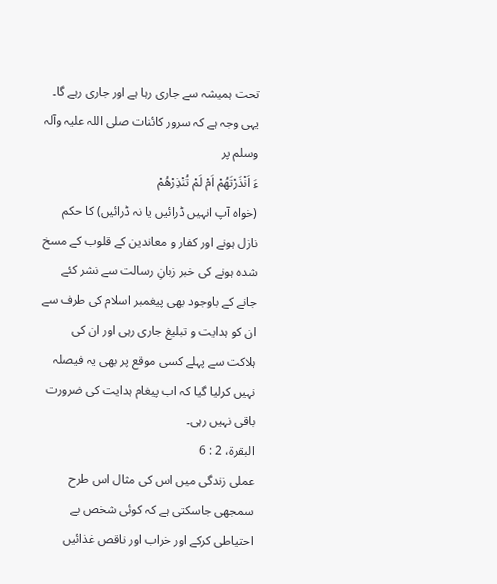تحت ہمیشہ سے جاری رہا ہے اور جاری رہے گا۔ یہی وجہ ہے کہ سرور کائنات صلی اللہ علیہ وآلہ وسلم پر
ءَ اَنْذَرْتَهُمْ اَمْ لَمْ تُنْذِرْهُمْ
(خواہ آپ انہیں ڈرائیں یا نہ ڈرائیں) کا حکم نازل ہونے اور کفار و معاندین کے قلوب کے مسخ شدہ ہونے کی خبر زبانِ رسالت سے نشر کئے جانے کے باوجود بھی پیغمبر اسلام کی طرف سے ان کو ہدایت و تبلیغ جاری رہی اور ان کی ہلاکت سے پہلے کسی موقع پر بھی یہ فیصلہ نہیں کرلیا گیا کہ اب پیغام ہدایت کی ضرورت باقی نہیں رہی۔
البقرة، 2 : 6
عملی زندگی میں اس کی مثال اس طرح سمجھی جاسکتی ہے کہ کوئی شخص بے احتیاطی کرکے اور خراب اور ناقص غذائیں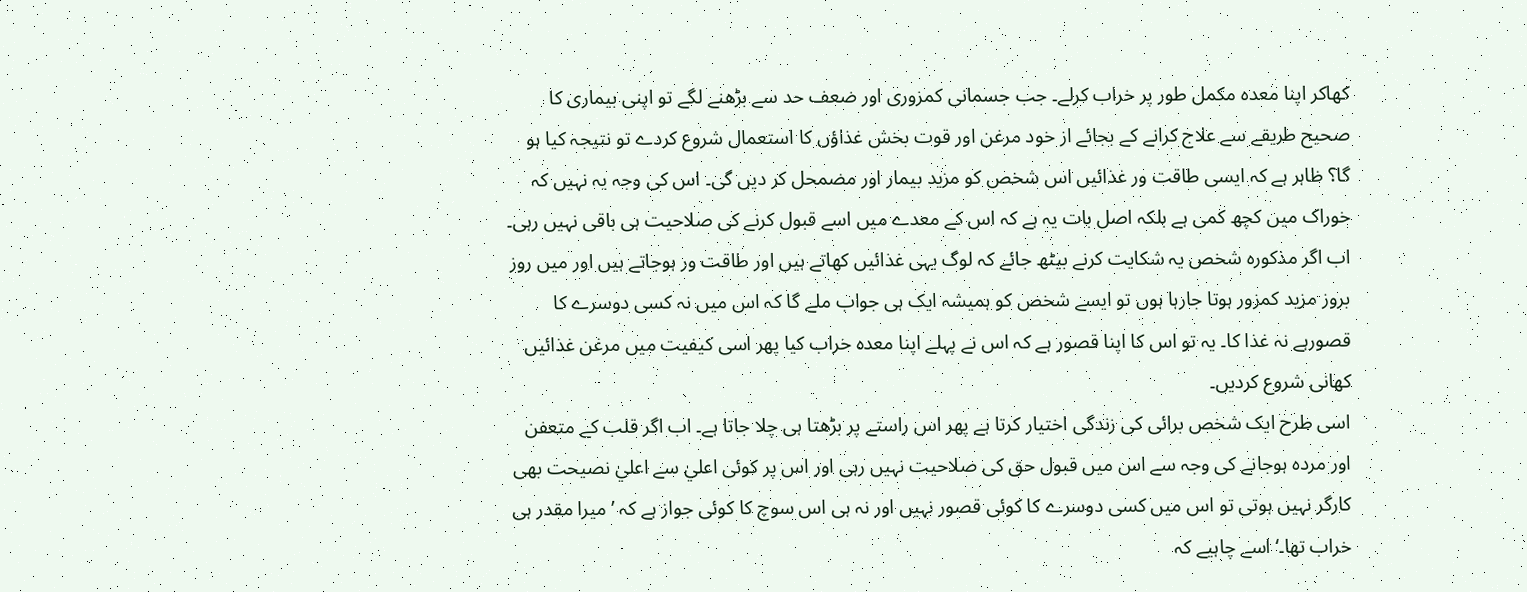کھاکر اپنا معدہ مکمل طور پر خراب کرلے۔ جب جسمانی کمزوری اور ضعف حد سے بڑھنے لگے تو اپنی بیماری کا صحیح طریقے سے علاج کرانے کے بجائے از خود مرغن اور قوت بخش غذاؤں کا استعمال شروع کردے تو نتیجہ کیا ہو گا؟ ظاہر ہے کہ ایسی طاقت ور غذائیں اس شخص کو مزید بیمار اور مضمحل کر دیں گی۔ اس کی وجہ یہ نہیں کہ خوراک میں کچھ کمی ہے بلکہ اصل بات یہ ہے کہ اس کے معدے میں اسے قبول کرنے کی صلاحیت ہی باقی نہیں رہی۔ اب اگر مذکورہ شخص یہ شکایت کرنے بیٹھ جائے کہ لوگ یہی غذائیں کھاتے ہیں اور طاقت ور ہوجاتے ہیں اور میں روز بروز مزید کمزور ہوتا جارہا ہوں تو ایسے شخص کو ہمیشہ ایک ہی جواب ملے گا کہ اس میں نہ کسی دوسرے کا قصورہے نہ غذا کا۔ یہ تو اس کا اپنا قصور ہے کہ اس نے پہلے اپنا معدہ خراب کیا پھر اسی کیفیت میں مرغن غذائیں کھانی شروع کردیں۔
اسی طرح ایک شخص برائی کی زندگی اختیار کرتا ہے پھر اس راستے پر بڑھتا ہی چلا جاتا ہے۔ اب اگر قلب کے متعفن اور مردہ ہوجانے کی وجہ سے اس میں قبول حق کی صلاحیت نہیں رہی اور اس پر کوئی اعليٰ سے اعليٰ نصیحت بھی کارگر نہیں ہوتی تو اس میں کسی دوسرے کا کوئی قصور نہیں اور نہ ہی اس سوچ کا کوئی جواز ہے کہ ’میرا مقدر ہی خراب تھا۔‘ اسے چاہیے کہ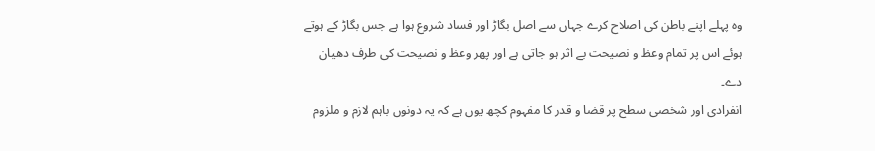وہ پہلے اپنے باطن کی اصلاح کرے جہاں سے اصل بگاڑ اور فساد شروع ہوا ہے جس بگاڑ کے ہوتے ہوئے اس پر تمام وعظ و نصیحت بے اثر ہو جاتی ہے اور پھر وعظ و نصیحت کی طرف دھیان دے۔
انفرادی اور شخصی سطح پر قضا و قدر کا مفہوم کچھ یوں ہے کہ یہ دونوں باہم لازم و ملزوم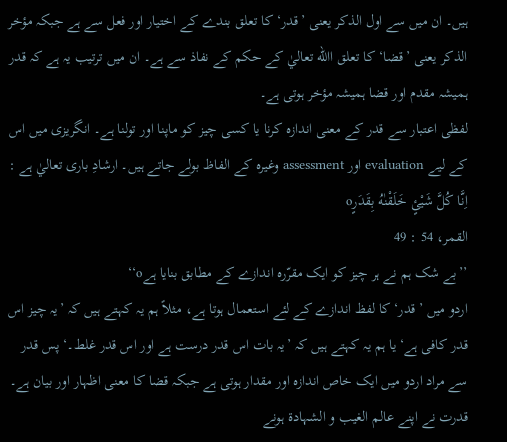ہیں۔ ان میں سے اول الذکر یعنی ’قدر‘ کا تعلق بندے کے اختیار اور فعل سے ہے جبکہ مؤخر الذکر یعنی ’قضا‘ کا تعلق االله تعاليٰ کے حکم کے نفاذ سے ہے۔ ان میں ترتیب یہ ہے کہ قدر ہمیشہ مقدم اور قضا ہمیشہ مؤخر ہوتی ہے۔
لفظی اعتبار سے قدر کے معنی اندازہ کرنا یا کسی چیز کو ماپنا اور تولنا ہے۔ انگریزی میں اس کے لیے evaluation اور assessment وغیرہ کے الفاظ بولے جاتے ہیں۔ ارشادِ باری تعاليٰ ہے :
اِنَّا کُلَّ شَيْئٍ خَلَقْنٰهُ بِقَدَرٍo
القمر، 54 : 49
’’بے شک ہم نے ہر چیز کو ایک مقرّرہ اندازے کے مطابق بنایا ہےo‘‘
اردو میں ’قدر‘ کا لفظ اندازے کے لئے استعمال ہوتا ہے، مثلاً ہم یہ کہتے ہیں کہ ’یہ چیز اس قدر کافی ہے‘ یا ہم یہ کہتے ہیں کہ ’یہ بات اس قدر درست ہے اور اس قدر غلط۔‘ پس قدر سے مراد اردو میں ایک خاص اندازہ اور مقدار ہوتی ہے جبکہ قضا کا معنی اظہار اور بیان ہے۔
قدرت نے اپنے عالم الغیب و الشہادۃ ہونے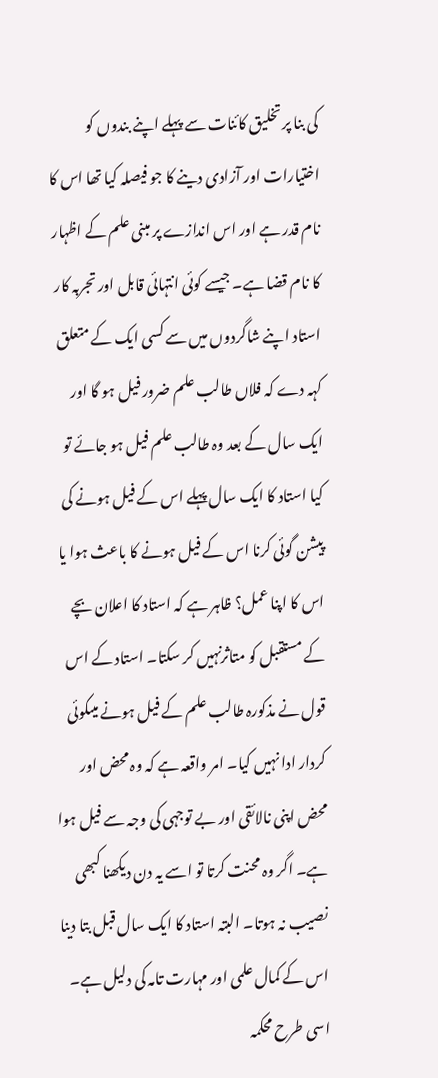کی بنا پر تخلیق کائنات سے پہلے اپنے بندوں کو اختیارات اور آزادی دینے کا جو فیصلہ کیا تھا اس کا نام قدر ہے اور اس اندازے پر مبنی علم کے اظہار کا نام قضا ہے۔ جیسے کوئی انتہائی قابل اور تجربہ کار استاد اپنے شاگردوں میں سے کسی ایک کے متعلق کہہ دے کہ فلاں طالب علم ضرور فیل ہو گا اور ایک سال کے بعد وہ طالب علم فیل ہو جائے تو کیا استاد کا ایک سال پہلے اس کے فیل ہونے کی پیشن گوئی کرنا اس کے فیل ہونے کا باعث ہوا یا اس کا اپنا عمل؟ ظاہر ہے کہ استاد کا اعلان بچے کے مستقبل کو متاثرنہیں کر سکتا۔ استاد کے اس قول نے مذکورہ طالب علم کے فیل ہونے میںکوئی کردار ادا نہیں کیا۔ امر واقعہ ہے کہ وہ محض اور محض اپنی نالائقی اور بے توجہی کی وجہ سے فیل ہوا ہے۔ اگر وہ محنت کرتا تو اسے یہ دن دیکھنا کبھی نصیب نہ ہوتا۔ البتہ استاد کا ایک سال قبل بتا دینا اس کے کمال علمی اور مہارت تامہ کی دلیل ہے۔
اسی طرح محکمہ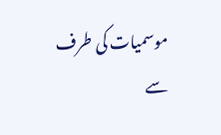موسمیات کی طرف سے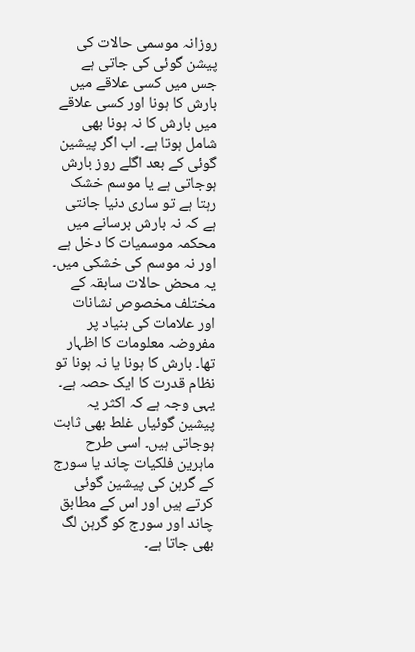روزانہ موسمی حالات کی پیشن گوئی کی جاتی ہے جس میں کسی علاقے میں بارش کا ہونا اور کسی علاقے میں بارش کا نہ ہونا بھی شامل ہوتا ہے۔ اب اگر پیشین گوئی کے بعد اگلے روز بارش ہوجاتی ہے یا موسم خشک رہتا ہے تو ساری دنیا جانتی ہے کہ نہ بارش برسانے میں محکمہ موسمیات کا دخل ہے اور نہ موسم کی خشکی میں۔ یہ محض حالات سابقہ کے مختلف مخصوص نشانات اور علامات کی بنیاد پر مفروضہ معلومات کا اظہار تھا۔ بارش کا ہونا یا نہ ہونا تو نظام قدرت کا ایک حصہ ہے۔ یہی وجہ ہے کہ اکثر یہ پیشین گوئیاں غلط بھی ثابت ہوجاتی ہیں۔ اسی طرح ماہرین فلکیات چاند یا سورج کے گرہن کی پیشین گوئی کرتے ہیں اور اس کے مطابق چاند اور سورج کو گرہن لگ بھی جاتا ہے۔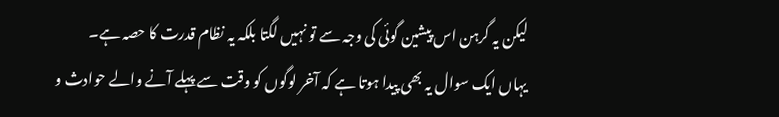لیکن یہ گرہن اس پیشین گوئی کی وجہ سے تو نہیں لگتا بلکہ یہ نظام قدرت کا حصہ ہے۔
یہاں ایک سوال یہ بھی پیدا ہوتا ہے کہ آخر لوگوں کو وقت سے پہلے آنے والے حوادث و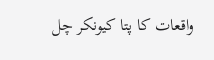واقعات کا پتا کیونکر چل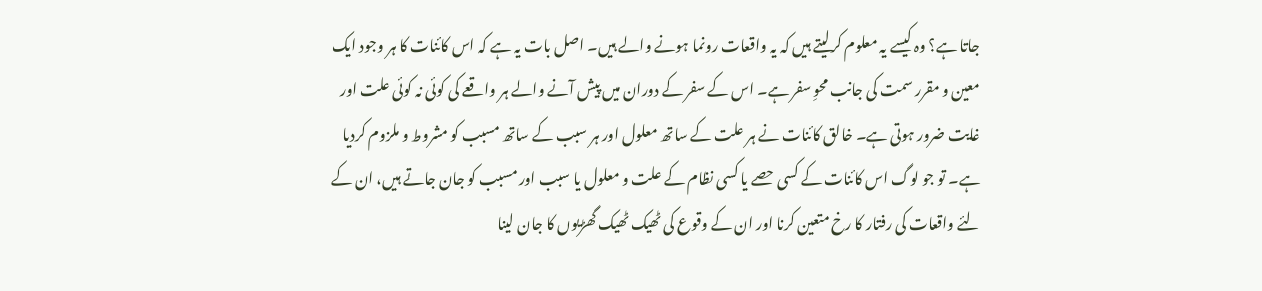جاتا ہے؟ وہ کیسے یہ معلوم کرلیتے ہیں کہ یہ واقعات رونما ہونے والے ہیں۔ اصل بات یہ ہے کہ اس کائنات کا ہر وجود ایک معین و مقرر سمت کی جانب محوِ سفر ہے۔ اس کے سفر کے دوران میں پیش آنے والے ہر واقعے کی کوئی نہ کوئی علت اور غایت ضرور ہوتی ہے۔ خالق کائنات نے ہر علت کے ساتھ معلول اور ہر سبب کے ساتھ مسبب کو مشروط و ملزوم کردیا ہے۔ تو جو لوگ اس کائنات کے کسی حصے یا کسی نظام کے علت و معلول یا سبب اور مسبب کو جان جاتے ہیں، ان کے لئے واقعات کی رفتار کا رخ متعین کرنا اور ان کے وقوع کی ٹھیک ٹھیک گھڑیوں کا جان لینا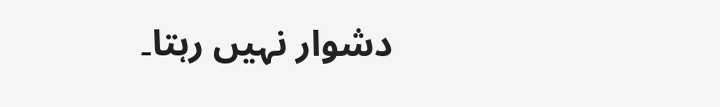دشوار نہیں رہتا۔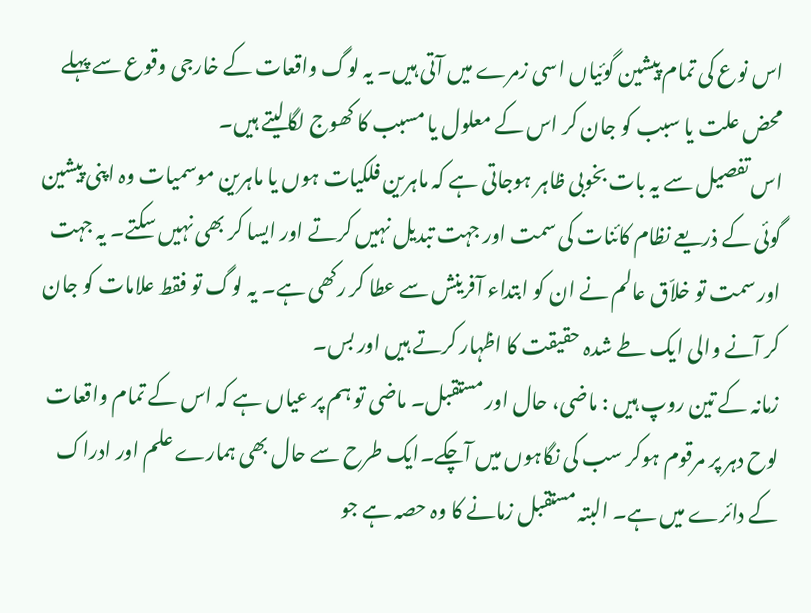اس نوع کی تمام پیشین گوئیاں اسی زمرے میں آتی ہیں۔ یہ لوگ واقعات کے خارجی وقوع سے پہلے محض علت یا سبب کو جان کر اس کے معلول یا مسبب کا کھوج لگالیتے ہیں۔
اس تفصیل سے یہ بات بخوبی ظاہر ہوجاتی ہے کہ ماہرین فلکیات ہوں یا ماہرین موسمیات وہ اپنی پیشین گوئی کے ذریعے نظام کائنات کی سمت اور جہت تبدیل نہیں کرتے اور ایسا کر بھی نہیں سکتے۔ یہ جہت اور سمت تو خلاّق عالم نے ان کو ابتداء آفرینش سے عطا کر رکھی ہے۔ یہ لوگ تو فقط علامات کو جان کر آنے والی ایک طے شدہ حقیقت کا اظہار کرتے ہیں اور بس۔
زمانہ کے تین روپ ہیں : ماضی، حال اور مستقبل۔ ماضی تو ہم پر عیاں ہے کہ اس کے تمام واقعات لوح دہر پر مرقوم ہوکر سب کی نگاہوں میں آچکے۔ایک طرح سے حال بھی ہمارے علم اور ادراک کے دائرے میں ہے۔ البتہ مستقبل زمانے کا وہ حصہ ہے جو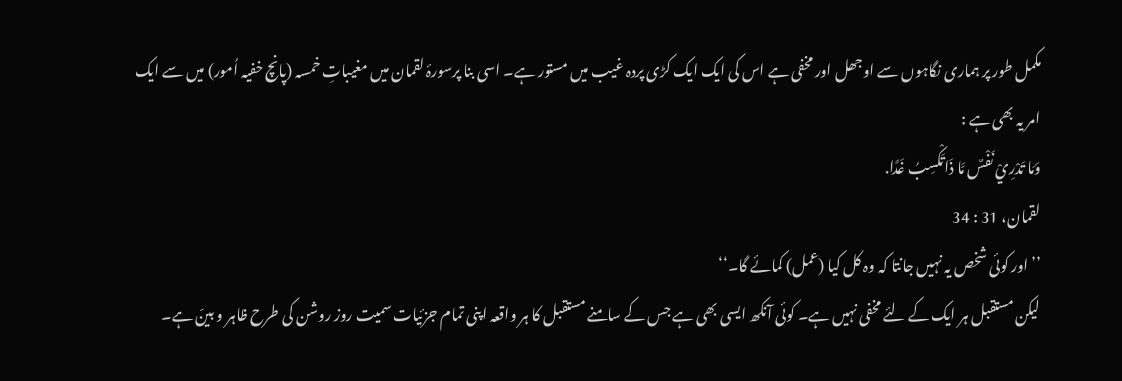مکمل طور پر ہماری نگاہوں سے اوجھل اور مخفی ہے اس کی ایک ایک کڑی پردہ غیب میں مستور ہے۔ اسی بنا پرسورۂ لقمان میں مغیباتِ خمسہ (پانچ خفیہ اُمور) میں سے ایک امر یہ بھی ہے :
وَمَا تَدْرِيْ نَفْسٌ مَّا ذَاتَکْسِبُ غَدًا.
لقمان، 31 : 34
’’اور کوئی شخص یہ نہیں جانتا کہ وہ کل کیا (عمل) کمائے گا۔‘‘
لیکن مستقبل ہر ایک کے لئے مخفی نہیں ہے۔ کوئی آنکھ ایسی بھی ہے جس کے سامنے مستقبل کا ہر واقعہ اپنی تمام جزئیات سمیت روز روشن کی طرح ظاہر و بینّ ہے۔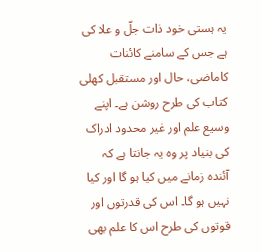یہ ہستی خود ذات جلّ و علا کی ہے جس کے سامنے کائنات کاماضی، حال اور مستقبل کھلی کتاب کی طرح روشن ہے۔ اپنے وسیع علم اور غیر محدود ادراک کی بنیاد پر وہ یہ جانتا ہے کہ آئندہ زمانے میں کیا ہو گا اور کیا نہیں ہو گا۔ اس کی قدرتوں اور قوتوں کی طرح اس کا علم بھی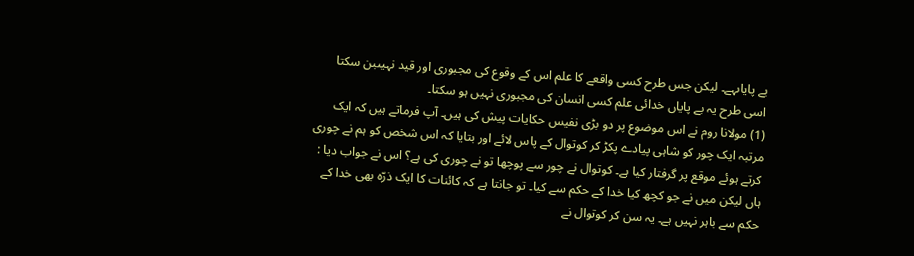بے پایاںہے۔ لیکن جس طرح کسی واقعے کا علم اس کے وقوع کی مجبوری اور قید نہیںبن سکتا اسی طرح یہ بے پایاں خدائی علم کسی انسان کی مجبوری نہیں ہو سکتا۔
(1) مولانا روم نے اس موضوع پر دو بڑی نفیس حکایات پیش کی ہیں۔ آپ فرماتے ہیں کہ ایک مرتبہ ایک چور کو شاہی پیادے پکڑ کر کوتوال کے پاس لائے اور بتایا کہ اس شخص کو ہم نے چوری کرتے ہوئے موقع پر گرفتار کیا ہے۔ کوتوال نے چور سے پوچھا تو نے چوری کی ہے؟ اس نے جواب دیا : ہاں لیکن میں نے جو کچھ کیا خدا کے حکم سے کیا۔ تو جانتا ہے کہ کائنات کا ایک ذرّہ بھی خدا کے حکم سے باہر نہیں ہے۔ یہ سن کر کوتوال نے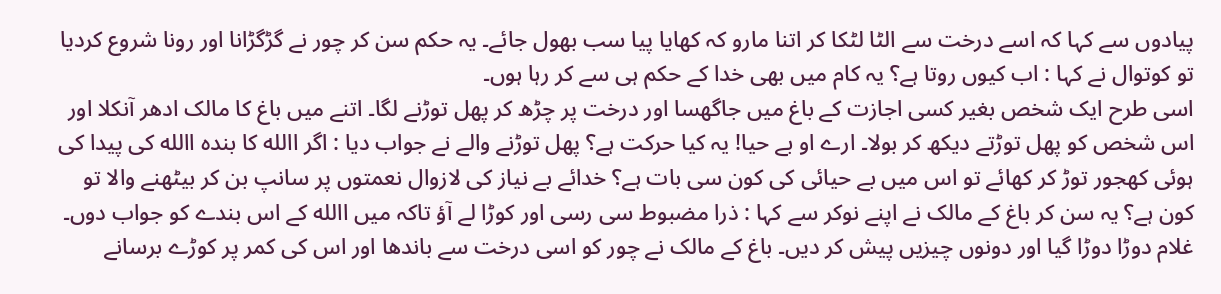پیادوں سے کہا کہ اسے درخت سے الٹا لٹکا کر اتنا مارو کہ کھایا پیا سب بھول جائے۔ یہ حکم سن کر چور نے گڑگڑانا اور رونا شروع کردیا تو کوتوال نے کہا : اب کیوں روتا ہے؟ یہ کام میں بھی خدا کے حکم ہی سے کر رہا ہوں۔
اسی طرح ایک شخص بغیر کسی اجازت کے باغ میں جاگھسا اور درخت پر چڑھ کر پھل توڑنے لگا۔ اتنے میں باغ کا مالک ادھر آنکلا اور اس شخص کو پھل توڑتے دیکھ کر بولا۔ ارے او بے حیا! یہ کیا حرکت ہے؟ پھل توڑنے والے نے جواب دیا : اگر االله کا بندہ االله کی پیدا کی ہوئی کھجور توڑ کر کھائے تو اس میں بے حیائی کی کون سی بات ہے؟ خدائے بے نیاز کی لازوال نعمتوں پر سانپ بن کر بیٹھنے والا تو کون ہے؟ یہ سن کر باغ کے مالک نے اپنے نوکر سے کہا : ذرا مضبوط سی رسی اور کوڑا لے آؤ تاکہ میں االله کے اس بندے کو جواب دوں۔ غلام دوڑا دوڑا گیا اور دونوں چیزیں پیش کر دیں۔ باغ کے مالک نے چور کو اسی درخت سے باندھا اور اس کی کمر پر کوڑے برسانے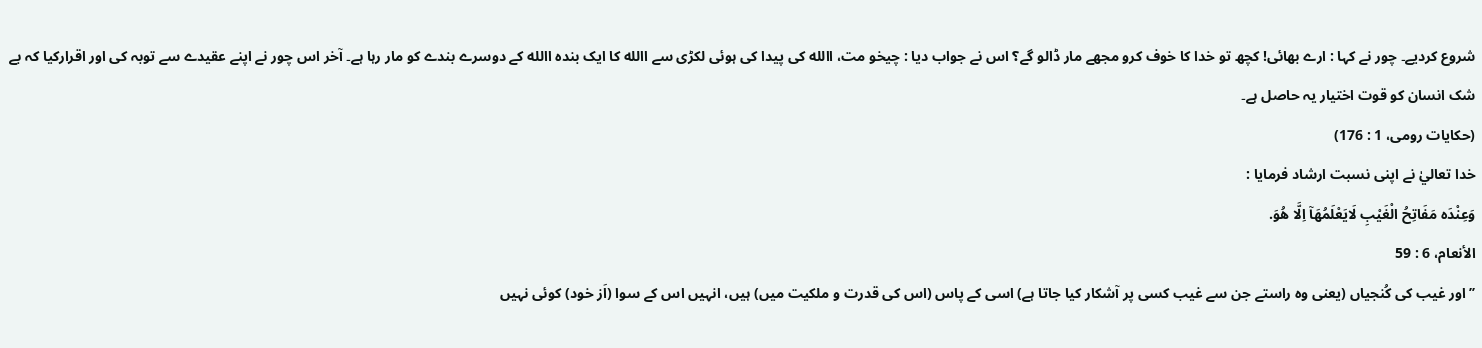شروع کردیے۔ چور نے کہا : ارے بھائی! کچھ تو خدا کا خوف کرو مجھے مار ڈالو گے؟ اس نے جواب دیا : چیخو مت، االله کی پیدا کی ہوئی لکڑی سے االله کا ایک بندہ االله کے دوسرے بندے کو مار رہا ہے۔ آخر اس چور نے اپنے عقیدے سے توبہ کی اور اقرارکیا کہ بے شک انسان کو قوت اختیار یہ حاصل ہے۔
(حکايات رومی، 1 : 176)
خدا تعاليٰ نے اپنی نسبت ارشاد فرمایا :
وَعِنْدَه مَفَاتِحُ الْغَيْبِ لَايَعْلَمُهَآ اِلَّا هُوَ.
الأنعام، 6 : 59
’’اور غیب کی کُنجیاں (یعنی وہ راستے جن سے غیب کسی پر آشکار کیا جاتا ہے) اسی کے پاس (اس کی قدرت و ملکیت میں) ہیں، انہیں اس کے سوا (اَز خود) کوئی نہیں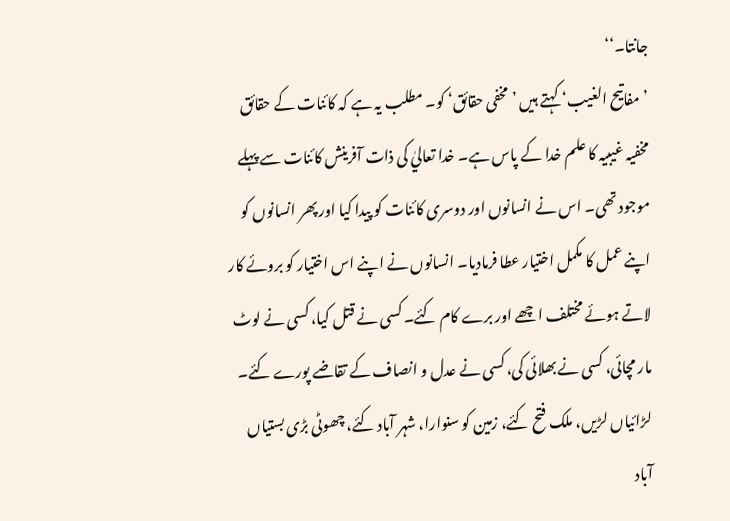جانتا۔‘‘
’مفاتیح الغیب‘ کہتے ہیں ’مخفی حقائق‘ کو۔ مطلب یہ ہے کہ کائنات کے حقائق مخفیہ غیبیہ کا علم خدا کے پاس ہے۔ خدا تعاليٰ کی ذات آفرینش کائنات سے پہلے موجود تھی۔ اس نے انسانوں اور دوسری کائنات کو پیدا کیا اور پھر انسانوں کو اپنے عمل کا مکمل اختیار عطا فرمادیا۔ انسانوں نے اپنے اس اختیار کو بروئے کار لاتے ہوئے مختلف اچھے اور برے کام کئے۔ کسی نے قتل کیا، کسی نے لوٹ مار مچائی، کسی نے بھلائی کی، کسی نے عدل و انصاف کے تقاضے پورے کئے۔ لڑائیاں لڑیں، ملک فتح کئے، زمین کو سنوارا، شہر آباد کئے، چھوٹی بڑی بستیاں آباد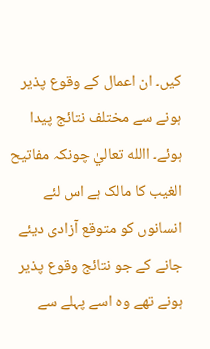کیں۔ ان اعمال کے وقوع پذیر ہونے سے مختلف نتائج پیدا ہوئے۔ االله تعاليٰ چونکہ مفاتیح الغیب کا مالک ہے اس لئے انسانوں کو متوقع آزادی دیئے جانے کے جو نتائج وقوع پذیر ہونے تھے وہ اسے پہلے سے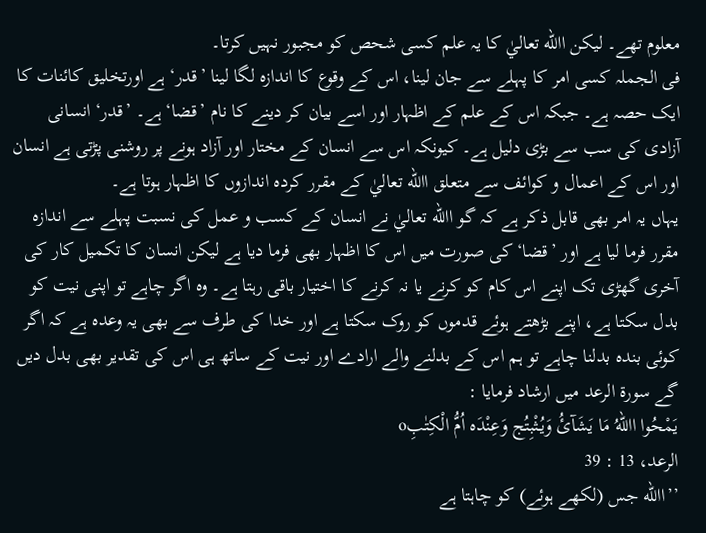معلوم تھے۔ لیکن االله تعاليٰ کا یہ علم کسی شحص کو مجبور نہیں کرتا۔
فی الجملہ کسی امر کا پہلے سے جان لینا، اس کے وقوع کا اندازہ لگا لینا ’قدر‘ ہے اورتخلیق کائنات کا ایک حصہ ہے۔ جبکہ اس کے علم کے اظہار اور اسے بیان کر دینے کا نام ’قضا‘ ہے۔ ’قدر‘ انسانی آزادی کی سب سے بڑی دلیل ہے۔ کیونکہ اس سے انسان کے مختار اور آزاد ہونے پر روشنی پڑتی ہے انسان اور اس کے اعمال و کوائف سے متعلق االله تعاليٰ کے مقرر کردہ اندازوں کا اظہار ہوتا ہے۔
یہاں یہ امر بھی قابل ذکر ہے کہ گو االله تعاليٰ نے انسان کے کسب و عمل کی نسبت پہلے سے اندازہ مقرر فرما لیا ہے اور ’قضا‘ کی صورت میں اس کا اظہار بھی فرما دیا ہے لیکن انسان کا تکمیل کار کی آخری گھڑی تک اپنے اس کام کو کرنے یا نہ کرنے کا اختیار باقی رہتا ہے۔ وہ اگر چاہے تو اپنی نیت کو بدل سکتا ہے، اپنے بڑھتے ہوئے قدموں کو روک سکتا ہے اور خدا کی طرف سے بھی یہ وعدہ ہے کہ اگر کوئی بندہ بدلنا چاہے تو ہم اس کے بدلنے والے ارادے اور نیت کے ساتھ ہی اس کی تقدیر بھی بدل دیں گے سورۃ الرعد میں ارشاد فرمایا :
يَمْحُوا االلهُ مَا يَشَآئُ وَيُثْبِتُج وَعِنْدَه اُمُّ الْکِتٰبِo
الرعد، 13 : 39
’’االله جس (لکھے ہوئے) کو چاہتا ہے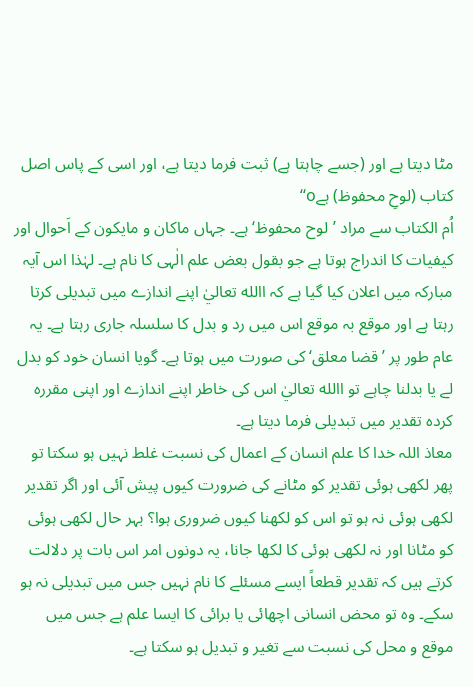مٹا دیتا ہے اور (جسے چاہتا ہے) ثبت فرما دیتا ہے، اور اسی کے پاس اصل کتاب (لوحِ محفوظ) ہےo‘‘
اُم الکتاب سے مراد ’لوح محفوظ‘ ہے۔ جہاں ماکان و مایکون کے اَحوال اور کیفیات کا اندراج ہوتا ہے جو بقول بعض علم الٰہی کا نام ہے۔ لہٰذا اس آیہ مبارکہ میں اعلان کیا گیا ہے کہ االله تعاليٰ اپنے اندازے میں تبدیلی کرتا رہتا ہے اور موقع بہ موقع اس میں رد و بدل کا سلسلہ جاری رہتا ہے۔ یہ عام طور پر ’قضا معلق‘ کی صورت میں ہوتا ہے۔ گویا انسان خود کو بدل لے یا بدلنا چاہے تو االله تعاليٰ اس کی خاطر اپنے اندازے اور اپنی مقررہ کردہ تقدیر میں تبدیلی فرما دیتا ہے۔
معاذ اللہ خدا کا علم انسان کے اعمال کی نسبت غلط نہیں ہو سکتا تو پھر لکھی ہوئی تقدیر کو مٹانے کی ضرورت کیوں پیش آئی اور اگر تقدیر لکھی ہوئی نہ ہو تو اس کو لکھنا کیوں ضروری ہوا؟ بہر حال لکھی ہوئی کو مٹانا اور نہ لکھی ہوئی کا لکھا جانا، یہ دونوں امر اس بات پر دلالت کرتے ہیں کہ تقدیر قطعاً ایسے مسئلے کا نام نہیں جس میں تبدیلی نہ ہو سکے۔ وہ تو محض انسانی اچھائی یا برائی کا ایسا علم ہے جس میں موقع و محل کی نسبت سے تغیر و تبدیل ہو سکتا ہے۔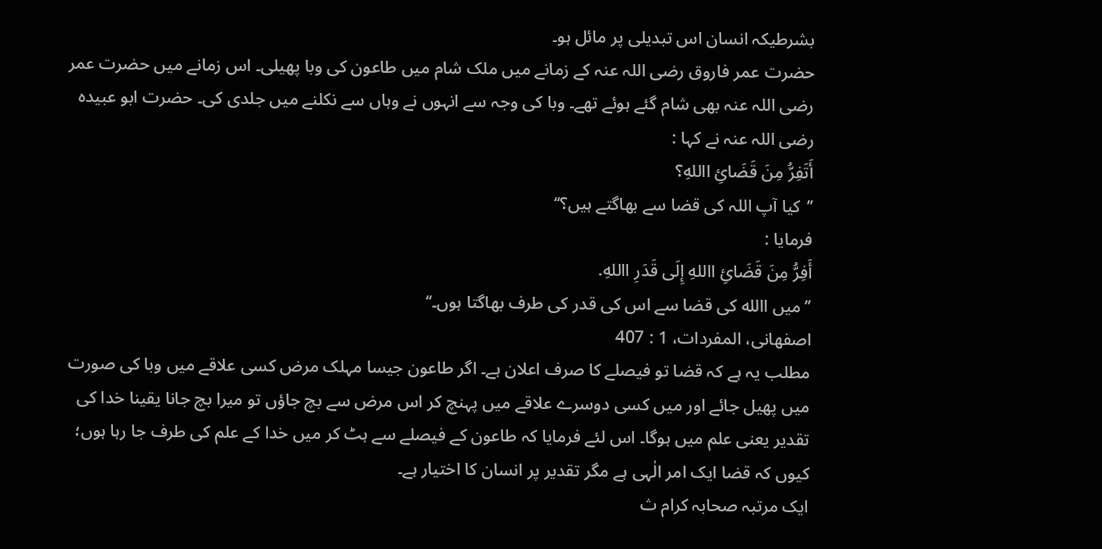بشرطیکہ انسان اس تبدیلی پر مائل ہو۔
حضرت عمر فاروق رضی اللہ عنہ کے زمانے میں ملک شام میں طاعون کی وبا پھیلی۔ اس زمانے میں حضرت عمر رضی اللہ عنہ بھی شام گئے ہوئے تھے۔ وبا کی وجہ سے انہوں نے وہاں سے نکلنے میں جلدی کی۔ حضرت ابو عبیدہ رضی اللہ عنہ نے کہا :
أَتَفِرُّ مِنَ قَضَائِ االلهِ؟
’’کیا آپ اللہ کی قضا سے بھاگتے ہیں؟‘‘
فرمایا :
أَفِرُّ مِنَ قَضَائِ االلهِ إِلَی قَدَرِ االلهِ.
’’میں االله کی قضا سے اس کی قدر کی طرف بھاگتا ہوں۔‘‘
اصفهانی، المفردات، 1 : 407
مطلب یہ ہے کہ قضا تو فیصلے کا صرف اعلان ہے۔ اگر طاعون جیسا مہلک مرض کسی علاقے میں وبا کی صورت میں پھیل جائے اور میں کسی دوسرے علاقے میں پہنچ کر اس مرض سے بچ جاؤں تو میرا بچ جانا یقینا خدا کی تقدیر یعنی علم میں ہوگا۔ اس لئے فرمایا کہ طاعون کے فیصلے سے ہٹ کر میں خدا کے علم کی طرف جا رہا ہوں؛ کیوں کہ قضا ایک امر الٰہی ہے مگر تقدیر پر انسان کا اختیار ہے۔
ایک مرتبہ صحابہ کرام ث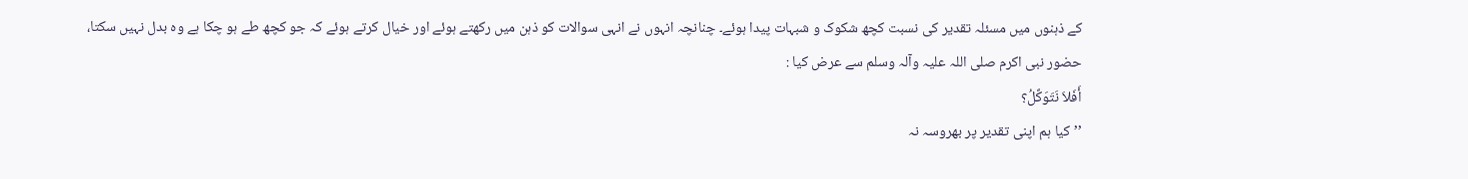کے ذہنوں میں مسئلہ تقدیر کی نسبت کچھ شکوک و شبہات پیدا ہوئے۔ چنانچہ انہوں نے انہی سوالات کو ذہن میں رکھتے ہوئے اور خیال کرتے ہوئے کہ جو کچھ طے ہو چکا ہے وہ بدل نہیں سکتا، حضور نبی اکرم صلی اللہ علیہ وآلہ وسلم سے عرض کیا :
أَفَلاَ نَتَوَکَّلُ؟
’’کیا ہم اپنی تقدیر پر بھروسہ نہ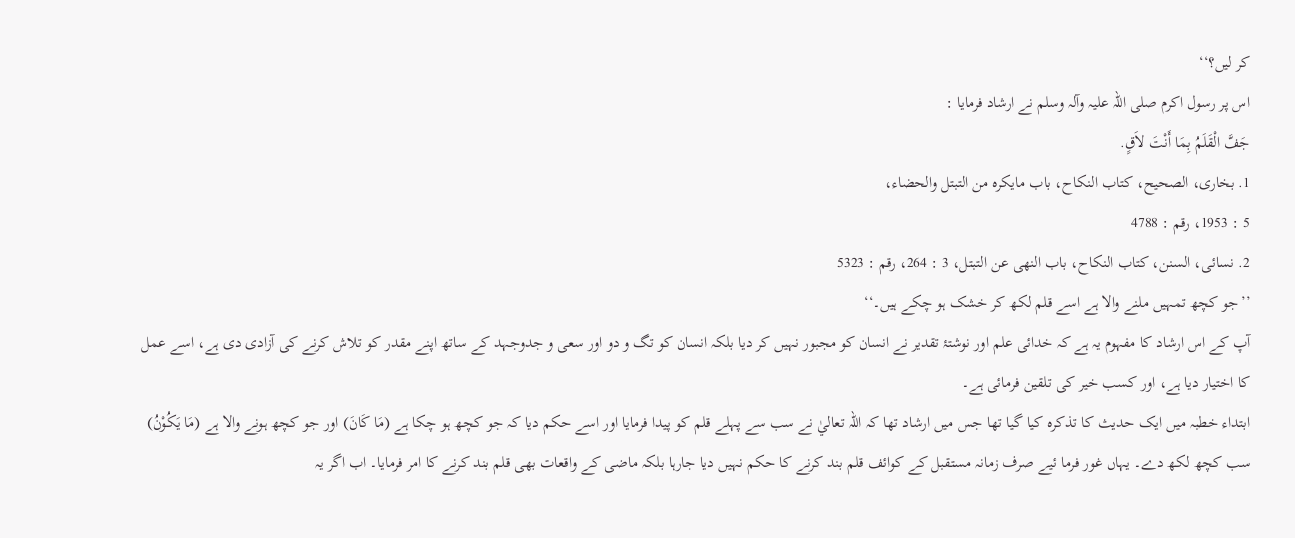کر لیں؟‘‘
اس پر رسول اکرم صلی اللہ علیہ وآلہ وسلم نے ارشاد فرمایا :
جَفَّ الْقَلَمُ بِمَا أَنْتَ لاَقٍ.
1. بخاری، الصحيح، کتاب النکاح، باب مايکره من التبتل والحضاء،
5 : 1953، رقم : 4788
2. نسائی، السنن، کتاب النکاح، باب النهی عن التبتل، 3 : 264، رقم : 5323
’’جو کچھ تمہیں ملنے والا ہے اسے قلم لکھ کر خشک ہو چکے ہیں۔‘‘
آپ کے اس ارشاد کا مفہوم یہ ہے کہ خدائی علم اور نوشتۂ تقدیر نے انسان کو مجبور نہیں کر دیا بلکہ انسان کو تگ و دو اور سعی و جدوجہد کے ساتھ اپنے مقدر کو تلاش کرنے کی آزادی دی ہے، اسے عمل کا اختیار دیا ہے، اور کسب خیر کی تلقین فرمائی ہے۔
ابتداء خطبہ میں ایک حدیث کا تذکرہ کیا گیا تھا جس میں ارشاد تھا کہ اللہ تعاليٰ نے سب سے پہلے قلم کو پیدا فرمایا اور اسے حکم دیا کہ جو کچھ ہو چکا ہے (مَا کَانَ) اور جو کچھ ہونے والا ہے (مَا يَکُوْنُ) سب کچھ لکھ دے۔ یہاں غور فرما ئیے صرف زمانہ مستقبل کے کوائف قلم بند کرنے کا حکم نہیں دیا جارہا بلکہ ماضی کے واقعات بھی قلم بند کرنے کا امر فرمایا۔ اب اگر یہ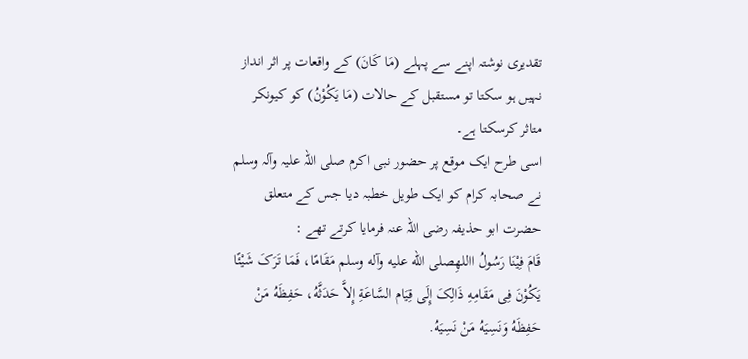تقدیری نوشتہ اپنے سے پہلے (مَا کَانَ) کے واقعات پر اثر انداز نہیں ہو سکتا تو مستقبل کے حالات (مَا يَکُوْنُ) کو کیونکر متاثر کرسکتا ہے۔
اسی طرح ایک موقع پر حضور نبی اکرم صلی اللہ علیہ وآلہ وسلم نے صحابہ کرام کو ایک طویل خطبہ دیا جس کے متعلق حضرت ابو حذیفہ رضی اللہ عنہ فرمایا کرتے تھے :
قَامَ فِيْنَا رَسُولُ االلهِصلی الله عليه وآله وسلم مَقَامًا، فَمَا تَرَکَ شَيْئًا يَکُوْنَ فِی مَقَامِهِ ذَالِکَ إِلَی قِيَام السَّاعَةِ إِلاَّ حَدَثَّهُ، حَفِظَهُ مَنْ حَفِظَهُ وَنَسِيَهُ مَنْ نَسِيَهُ.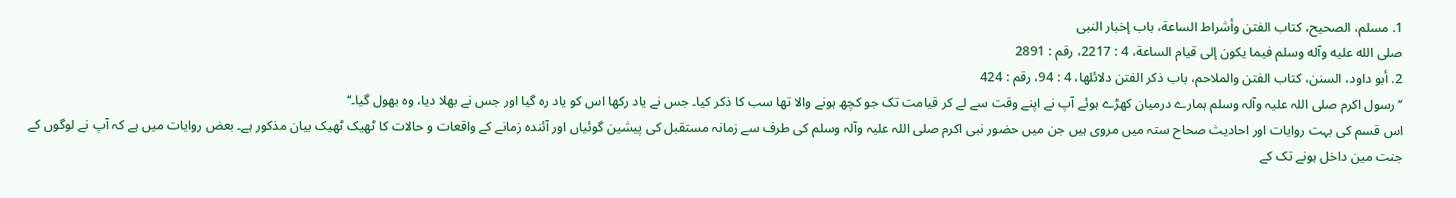1. مسلم، الصحيح، کتاب الفتن وأشراط الساعة، باب إخبار النبی
صلی الله عليه وآله وسلم فيما يکون إلی قيام الساعة، 4 : 2217، رقم : 2891
2. أبو داود، السنن، کتاب الفتن والملاحم، باب ذکر الفتن دلائلها، 4 : 94، رقم : 424
’’رسول اکرم صلی اللہ علیہ وآلہ وسلم ہمارے درمیان کھڑے ہوئے آپ نے اپنے وقت سے لے کر قیامت تک جو کچھ ہونے والا تھا سب کا ذکر کیا۔ جس نے یاد رکھا اس کو یاد رہ گیا اور جس نے بھلا دیا، وہ بھول گیا۔‘‘
اس قسم کی بہت روایات اور احادیث صحاح ستہ میں مروی ہیں جن میں حضور نبی اکرم صلی اللہ علیہ وآلہ وسلم کی طرف سے زمانہ مستقبل کی پیشین گوئیاں اور آئندہ زمانے کے واقعات و حالات کا ٹھیک ٹھیک بیان مذکور ہے۔ بعض روایات میں ہے کہ آپ نے لوگوں کے جنت مین داخل ہونے تک کے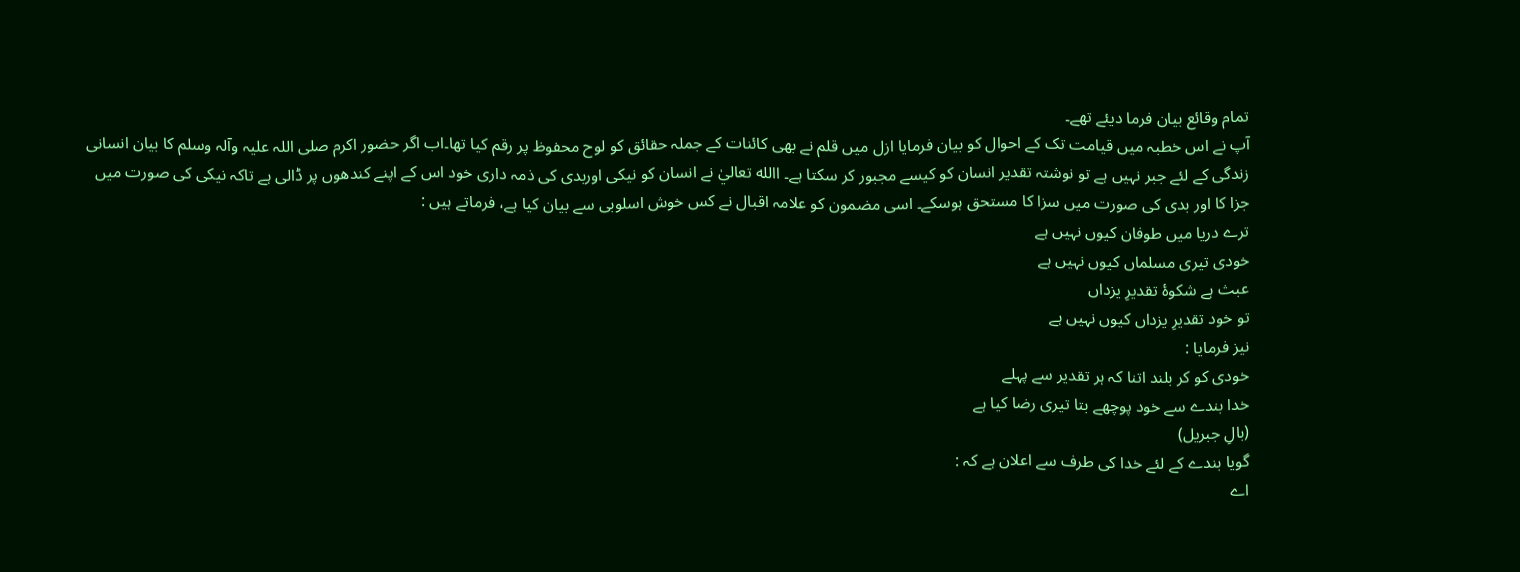تمام وقائع بیان فرما دیئے تھے۔
آپ نے اس خطبہ میں قیامت تک کے احوال کو بیان فرمایا ازل میں قلم نے بھی کائنات کے جملہ حقائق کو لوح محفوظ پر رقم کیا تھا۔اب اگر حضور اکرم صلی اللہ علیہ وآلہ وسلم کا بیان انسانی زندگی کے لئے جبر نہیں ہے تو نوشتہ تقدیر انسان کو کیسے مجبور کر سکتا ہے۔ االله تعاليٰ نے انسان کو نیکی اوربدی کی ذمہ داری خود اس کے اپنے کندھوں پر ڈالی ہے تاکہ نیکی کی صورت میں جزا کا اور بدی کی صورت میں سزا کا مستحق ہوسکے۔ اسی مضمون کو علامہ اقبال نے کس خوش اسلوبی سے بیان کیا ہے، فرماتے ہیں :
ترے دریا میں طوفان کیوں نہیں ہے
خودی تیری مسلماں کیوں نہیں ہے
عبث ہے شکوۂ تقدیرِ یزداں
تو خود تقدیرِ یزداں کیوں نہیں ہے
نیز فرمایا :
خودی کو کر بلند اتنا کہ ہر تقدیر سے پہلے
خدا بندے سے خود پوچھے بتا تیری رضا کیا ہے
(بالِ جبریل)
گویا بندے کے لئے خدا کی طرف سے اعلان ہے کہ :
اے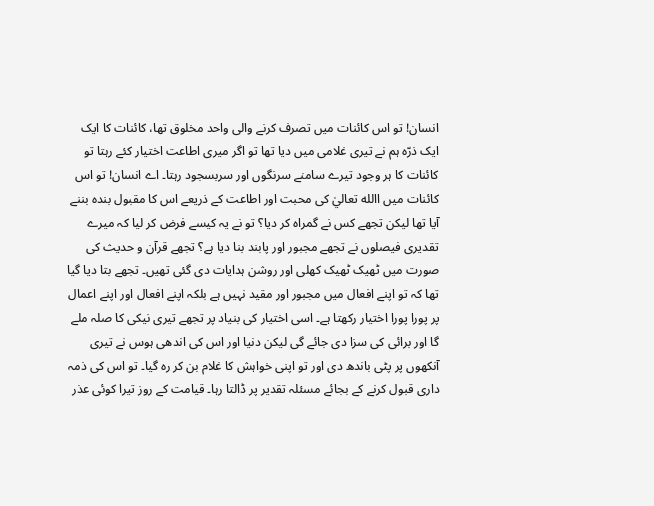انسان! تو اس کائنات میں تصرف کرنے والی واحد مخلوق تھا، کائنات کا ایک ایک ذرّہ ہم نے تیری غلامی میں دیا تھا تو اگر میری اطاعت اختیار کئے رہتا تو کائنات کا ہر وجود تیرے سامنے سرنگوں اور سربسجود رہتا۔ اے انسان! تو اس کائنات میں االله تعاليٰ کی محبت اور اطاعت کے ذریعے اس کا مقبول بندہ بننے آیا تھا لیکن تجھے کس نے گمراہ کر دیا؟ تو نے یہ کیسے فرض کر لیا کہ میرے تقدیری فیصلوں نے تجھے مجبور اور پابند بنا دیا ہے؟ تجھے قرآن و حدیث کی صورت میں ٹھیک ٹھیک کھلی اور روشن ہدایات دی گئی تھیں۔ تجھے بتا دیا گیا تھا کہ تو اپنے افعال میں مجبور اور مقید نہیں ہے بلکہ اپنے افعال اور اپنے اعمال پر پورا پورا اختیار رکھتا ہے۔ اسی اختیار کی بنیاد پر تجھے تیری نیکی کا صلہ ملے گا اور برائی کی سزا دی جائے گی لیکن دنیا اور اس کی اندھی ہوس نے تیری آنکھوں پر پٹی باندھ دی اور تو اپنی خواہش کا غلام بن کر رہ گیا۔ تو اس کی ذمہ داری قبول کرنے کے بجائے مسئلہ تقدیر پر ڈالتا رہا۔ قیامت کے روز تیرا کوئی عذر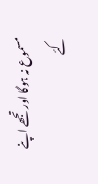مسموع نہ ہوگا اور تجھے اپنے کئے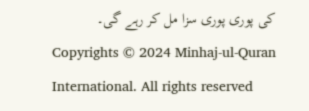کی پوری پوری سزا مل کر رہے گی۔
Copyrights © 2024 Minhaj-ul-Quran International. All rights reserved